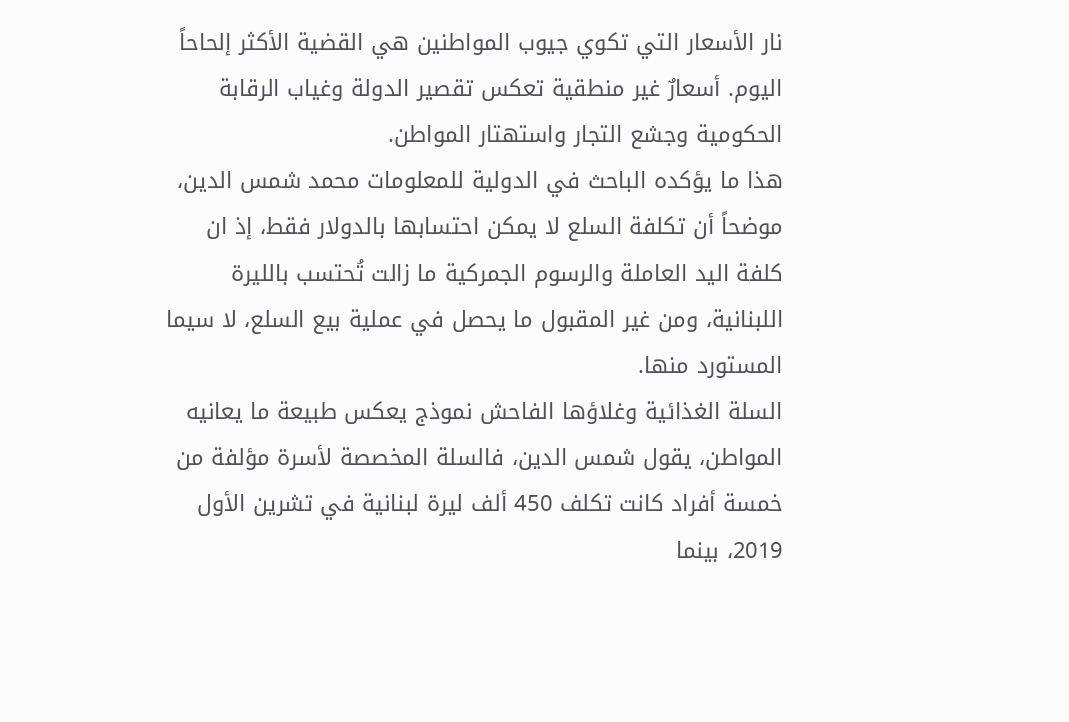نار الأسعار التي تكوي جيوب المواطنين هي القضية الأكثر إلحاحاً اليوم. أسعارٌ غير منطقية تعكس تقصير الدولة وغياب الرقابة الحكومية وجشع التجار واستهتار المواطن.
هذا ما يؤكده الباحث في الدولية للمعلومات محمد شمس الدين، موضحاً أن تكلفة السلع لا يمكن احتسابها بالدولار فقط، إذ ان كلفة اليد العاملة والرسوم الجمركية ما زالت تُحتسب بالليرة اللبنانية، ومن غير المقبول ما يحصل في عملية بيع السلع، لا سيما المستورد منها.
السلة الغذائية وغلاؤها الفاحش نموذج يعكس طبيعة ما يعانيه المواطن، يقول شمس الدين، فالسلة المخصصة لأسرة مؤلفة من خمسة أفراد كانت تكلف 450 ألف ليرة لبنانية في تشرين الأول 2019، بينما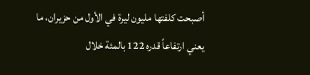أصبحت كلفتها مليون ليرة في الأول من حزيران، ما يعني ارتفاعاً قدره 122 بالمئة خلال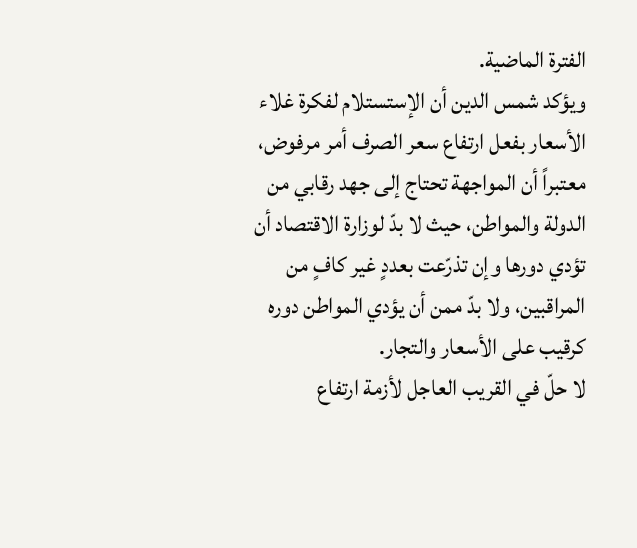الفترة الماضية.
ويؤكد شمس الدين أن الإستستلام لفكرة غلاء الأسعار بفعل ارتفاع سعر الصرف أمر مرفوض، معتبراً أن المواجهة تحتاج إلى جهد رقابي من الدولة والمواطن، حيث لا بدّ لوزارة الاقتصاد أن تؤدي دورها وإن تذرّعت بعددٍ غير كافٍ من المراقبين، ولا بدّ ممن أن يؤدي المواطن دوره كرقيب على الأسعار والتجار.
لا حلّ في القريب العاجل لأزمة ارتفاع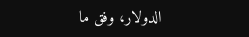الدولار، وفق ما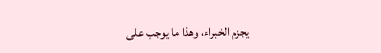يجزم الخبراء، وهذا ما يوجب على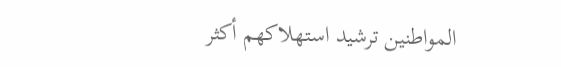المواطنين ترشيد استهلاكهم أكثر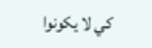كي لا يكونوا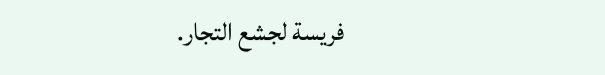فريسة لجشع التجار.